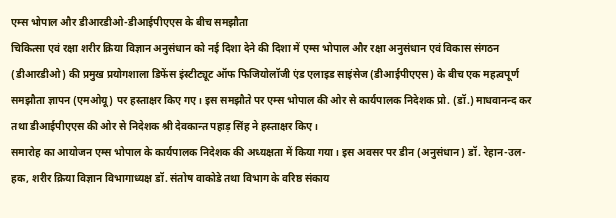एम्स भोपाल और डीआरडीओ-डीआईपीएएस के बीच समझौता
चिकित्सा एवं रक्षा शरीर क्रिया विज्ञान अनुसंधान को नई दिशा देने की दिशा में एम्स भोपाल और रक्षा अनुसंधान एवं विकास संगठन (डीआरडीओ) की प्रमुख प्रयोगशाला डिफेंस इंस्टीट्यूट ऑफ फिजियोलॉजी एंड एलाइड साइंसेज (डीआईपीएएस) के बीच एक महत्वपूर्ण समझौता ज्ञापन (एमओयू) पर हस्ताक्षर किए गए। इस समझौते पर एम्स भोपाल की ओर से कार्यपालक निदेशक प्रो. (डॉ.) माधवानन्द कर तथा डीआईपीएएस की ओर से निदेशक श्री देवकान्त पहाड़ सिंह ने हस्ताक्षर किए।
समारोह का आयोजन एम्स भोपाल के कार्यपालक निदेशक की अध्यक्षता में किया गया। इस अवसर पर डीन (अनुसंधान) डॉ. रेहान-उल-हक, शरीर क्रिया विज्ञान विभागाध्यक्ष डॉ. संतोष वाकोडे तथा विभाग के वरिष्ठ संकाय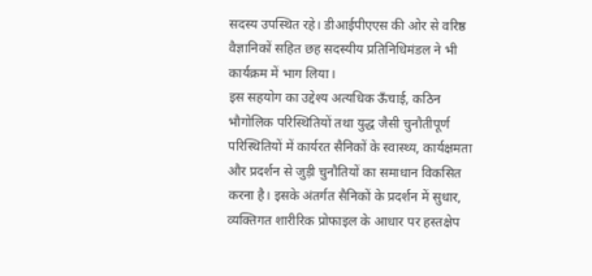सदस्य उपस्थित रहे। डीआईपीएएस की ओर से वरिष्ठ वैज्ञानिकों सहित छह सदस्यीय प्रतिनिधिमंडल ने भी कार्यक्रम में भाग लिया।
इस सहयोग का उद्देश्य अत्यधिक ऊँचाई, कठिन भौगोलिक परिस्थितियों तथा युद्ध जैसी चुनौतीपूर्ण परिस्थितियों में कार्यरत सैनिकों के स्वास्थ्य, कार्यक्षमता और प्रदर्शन से जुड़ी चुनौतियों का समाधान विकसित करना है। इसके अंतर्गत सैनिकों के प्रदर्शन में सुधार, व्यक्तिगत शारीरिक प्रोफाइल के आधार पर हस्तक्षेप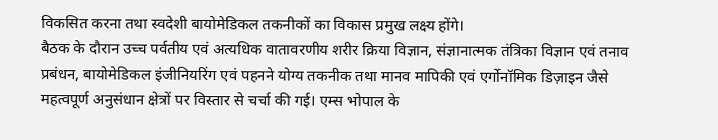विकसित करना तथा स्वदेशी बायोमेडिकल तकनीकों का विकास प्रमुख लक्ष्य होंगे।
बैठक के दौरान उच्च पर्वतीय एवं अत्यधिक वातावरणीय शरीर क्रिया विज्ञान, संज्ञानात्मक तंत्रिका विज्ञान एवं तनाव प्रबंधन, बायोमेडिकल इंजीनियरिंग एवं पहनने योग्य तकनीक तथा मानव मापिकी एवं एर्गोनॉमिक डिज़ाइन जैसे महत्वपूर्ण अनुसंधान क्षेत्रों पर विस्तार से चर्चा की गई। एम्स भोपाल के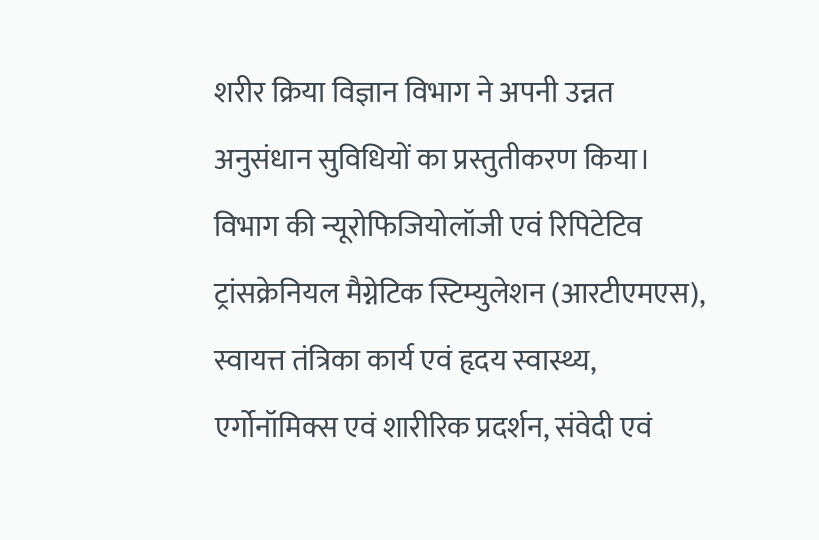शरीर क्रिया विज्ञान विभाग ने अपनी उन्नत अनुसंधान सुविधियों का प्रस्तुतीकरण किया। विभाग की न्यूरोफिजियोलॉजी एवं रिपिटेटिव ट्रांसक्रेनियल मैग्नेटिक स्टिम्युलेशन (आरटीएमएस), स्वायत्त तंत्रिका कार्य एवं हृदय स्वास्थ्य, एर्गोनॉमिक्स एवं शारीरिक प्रदर्शन, संवेदी एवं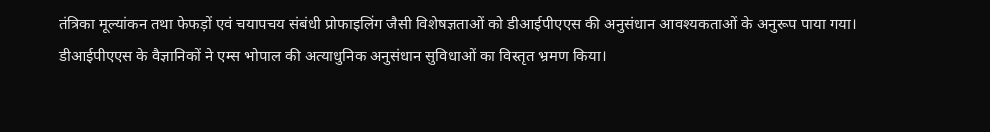तंत्रिका मूल्यांकन तथा फेफड़ों एवं चयापचय संबंधी प्रोफाइलिंग जैसी विशेषज्ञताओं को डीआईपीएएस की अनुसंधान आवश्यकताओं के अनुरूप पाया गया।
डीआईपीएएस के वैज्ञानिकों ने एम्स भोपाल की अत्याधुनिक अनुसंधान सुविधाओं का विस्तृत भ्रमण किया।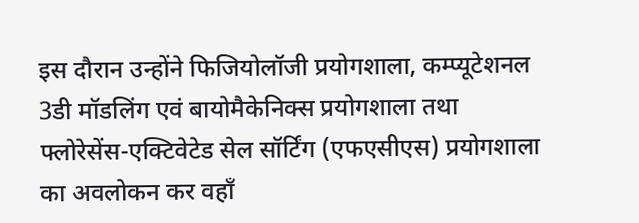इस दौरान उन्होंने फिजियोलॉजी प्रयोगशाला, कम्प्यूटेशनल 3डी मॉडलिंग एवं बायोमैकेनिक्स प्रयोगशाला तथा फ्लोरेसेंस-एक्टिवेटेड सेल सॉर्टिंग (एफएसीएस) प्रयोगशाला का अवलोकन कर वहाँ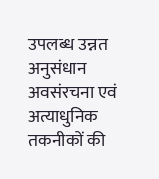उपलब्ध उन्नत अनुसंधान अवसंरचना एवं अत्याधुनिक तकनीकों की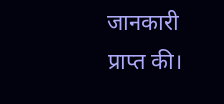जानकारी प्राप्त की।